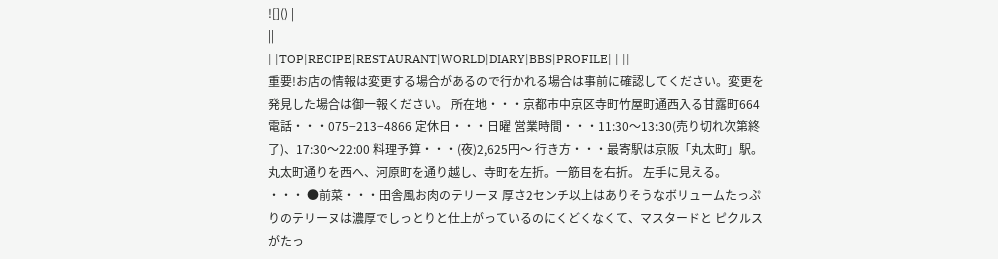![]() |
||
| |TOP|RECIPE|RESTAURANT|WORLD|DIARY|BBS|PROFILE| | ||
重要!お店の情報は変更する場合があるので行かれる場合は事前に確認してください。変更を発見した場合は御一報ください。 所在地・・・京都市中京区寺町竹屋町通西入る甘露町664 電話・・・075−213−4866 定休日・・・日曜 営業時間・・・11:30〜13:30(売り切れ次第終了)、17:30〜22:00 料理予算・・・(夜)2,625円〜 行き方・・・最寄駅は京阪「丸太町」駅。丸太町通りを西へ、河原町を通り越し、寺町を左折。一筋目を右折。 左手に見える。 ・・・ ●前菜・・・田舎風お肉のテリーヌ 厚さ2センチ以上はありそうなボリュームたっぷりのテリーヌは濃厚でしっとりと仕上がっているのにくどくなくて、マスタードと ピクルスがたっ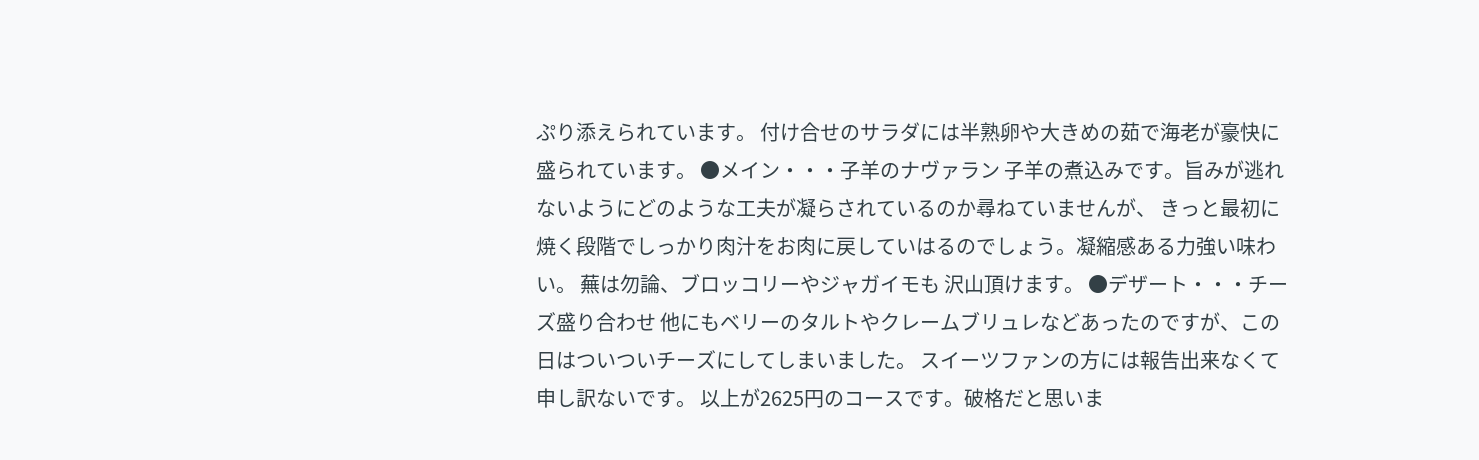ぷり添えられています。 付け合せのサラダには半熟卵や大きめの茹で海老が豪快に盛られています。 ●メイン・・・子羊のナヴァラン 子羊の煮込みです。旨みが逃れないようにどのような工夫が凝らされているのか尋ねていませんが、 きっと最初に焼く段階でしっかり肉汁をお肉に戻していはるのでしょう。凝縮感ある力強い味わい。 蕪は勿論、ブロッコリーやジャガイモも 沢山頂けます。 ●デザート・・・チーズ盛り合わせ 他にもベリーのタルトやクレームブリュレなどあったのですが、この日はついついチーズにしてしまいました。 スイーツファンの方には報告出来なくて申し訳ないです。 以上が2625円のコースです。破格だと思いま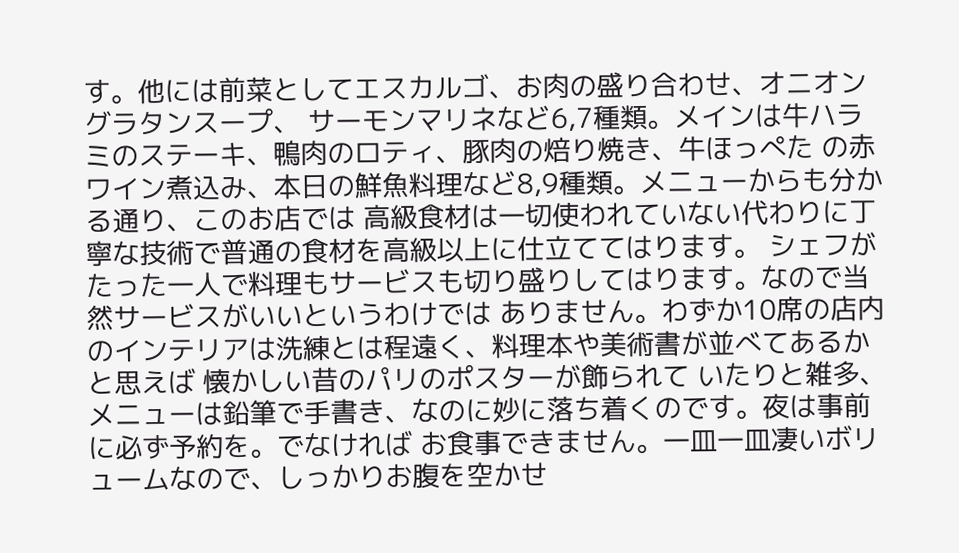す。他には前菜としてエスカルゴ、お肉の盛り合わせ、オニオングラタンスープ、 サーモンマリネなど6,7種類。メインは牛ハラミのステーキ、鴨肉のロティ、豚肉の焙り焼き、牛ほっぺた の赤ワイン煮込み、本日の鮮魚料理など8,9種類。メニューからも分かる通り、このお店では 高級食材は一切使われていない代わりに丁寧な技術で普通の食材を高級以上に仕立ててはります。 シェフがたった一人で料理もサービスも切り盛りしてはります。なので当然サービスがいいというわけでは ありません。わずか10席の店内のインテリアは洗練とは程遠く、料理本や美術書が並べてあるかと思えば 懐かしい昔のパリのポスターが飾られて いたりと雑多、メニューは鉛筆で手書き、なのに妙に落ち着くのです。夜は事前に必ず予約を。でなければ お食事できません。一皿一皿凄いボリュームなので、しっかりお腹を空かせ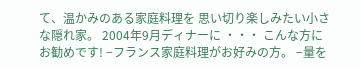て、温かみのある家庭料理を 思い切り楽しみたい小さな隠れ家。 2004年9月ディナーに ・・・ こんな方にお勧めです! −フランス家庭料理がお好みの方。 −量を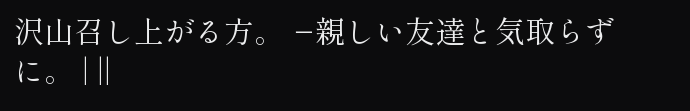沢山召し上がる方。 −親しい友達と気取らずに。 | ||